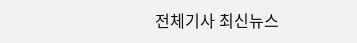전체기사 최신뉴스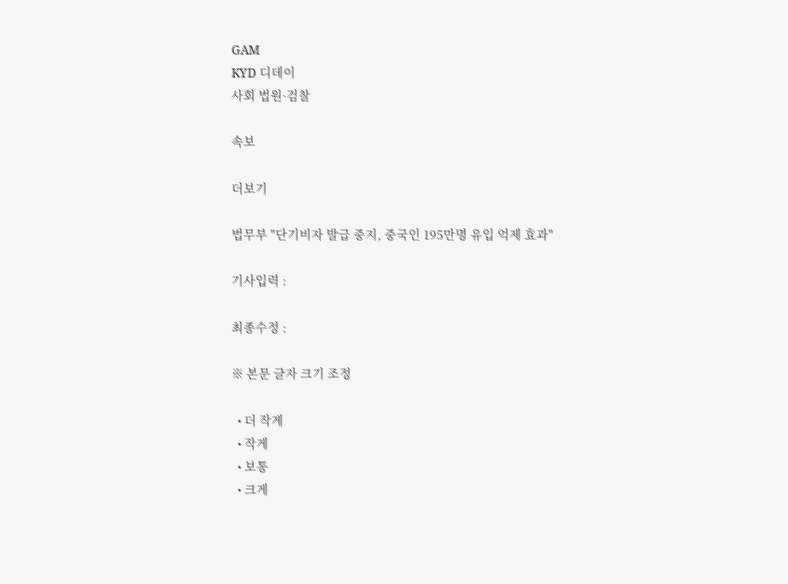GAM
KYD 디데이
사회 법원·검찰

속보

더보기

법무부 "단기비자 발급 중지, 중국인 195만명 유입 억제 효과"

기사입력 :

최종수정 :

※ 본문 글자 크기 조정

  • 더 작게
  • 작게
  • 보통
  • 크게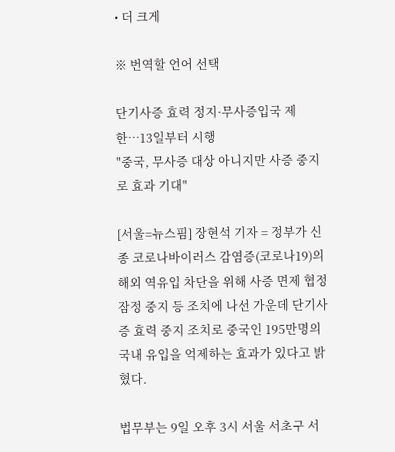• 더 크게

※ 번역할 언어 선택

단기사증 효력 정지·무사증입국 제한…13일부터 시행
"중국, 무사증 대상 아니지만 사증 중지로 효과 기대"

[서울=뉴스핌] 장현석 기자 = 정부가 신종 코로나바이러스 감염증(코로나19)의 해외 역유입 차단을 위해 사증 면제 협정 잠정 중지 등 조치에 나선 가운데 단기사증 효력 중지 조치로 중국인 195만명의 국내 유입을 억제하는 효과가 있다고 밝혔다.

법무부는 9일 오후 3시 서울 서초구 서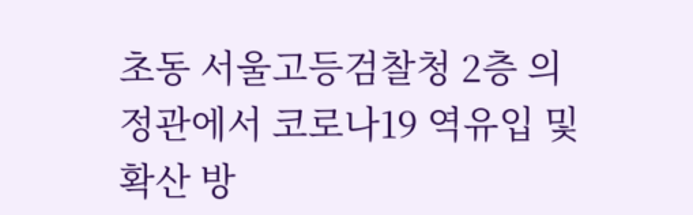초동 서울고등검찰청 2층 의정관에서 코로나19 역유입 및 확산 방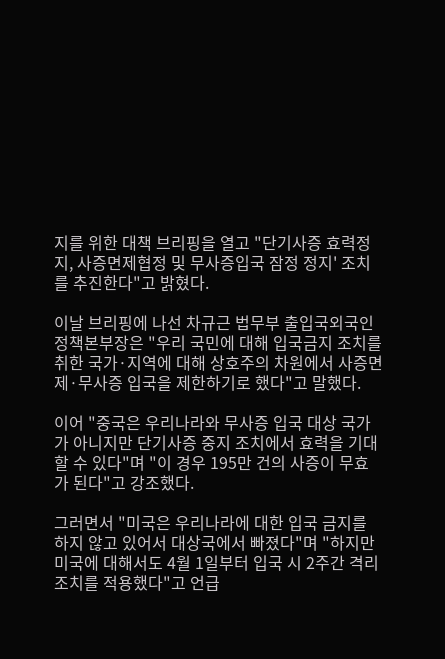지를 위한 대책 브리핑을 열고 "단기사증 효력정지, 사증면제협정 및 무사증입국 잠정 정지' 조치를 추진한다"고 밝혔다.

이날 브리핑에 나선 차규근 법무부 출입국외국인정책본부장은 "우리 국민에 대해 입국금지 조치를 취한 국가·지역에 대해 상호주의 차원에서 사증면제·무사증 입국을 제한하기로 했다"고 말했다.

이어 "중국은 우리나라와 무사증 입국 대상 국가가 아니지만 단기사증 중지 조치에서 효력을 기대할 수 있다"며 "이 경우 195만 건의 사증이 무효가 된다"고 강조했다.

그러면서 "미국은 우리나라에 대한 입국 금지를 하지 않고 있어서 대상국에서 빠졌다"며 "하지만 미국에 대해서도 4월 1일부터 입국 시 2주간 격리 조치를 적용했다"고 언급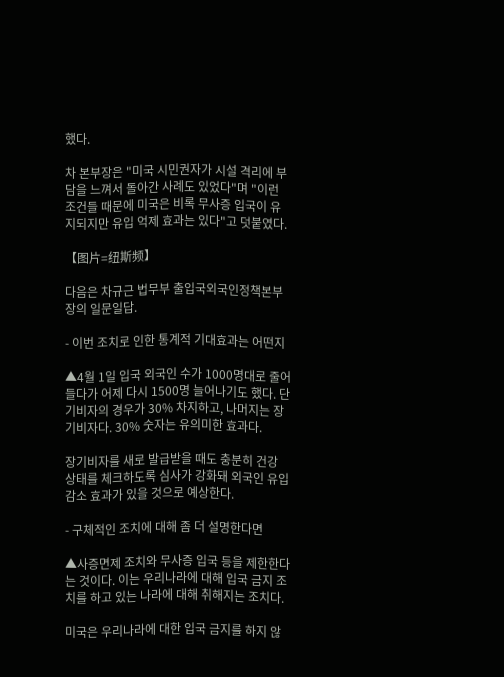했다.

차 본부장은 "미국 시민권자가 시설 격리에 부담을 느껴서 돌아간 사례도 있었다"며 "이런 조건들 때문에 미국은 비록 무사증 입국이 유지되지만 유입 억제 효과는 있다"고 덧붙였다.

【图片=纽斯频】

다음은 차규근 법무부 출입국외국인정책본부장의 일문일답.

- 이번 조치로 인한 통계적 기대효과는 어떤지

▲4월 1일 입국 외국인 수가 1000명대로 줄어들다가 어제 다시 1500명 늘어나기도 했다. 단기비자의 경우가 30% 차지하고, 나머지는 장기비자다. 30% 숫자는 유의미한 효과다.

장기비자를 새로 발급받을 때도 충분히 건강 상태를 체크하도록 심사가 강화돼 외국인 유입 감소 효과가 있을 것으로 예상한다.

- 구체적인 조치에 대해 좀 더 설명한다면

▲사증면제 조치와 무사증 입국 등을 제한한다는 것이다. 이는 우리나라에 대해 입국 금지 조치를 하고 있는 나라에 대해 취해지는 조치다.

미국은 우리나라에 대한 입국 금지를 하지 않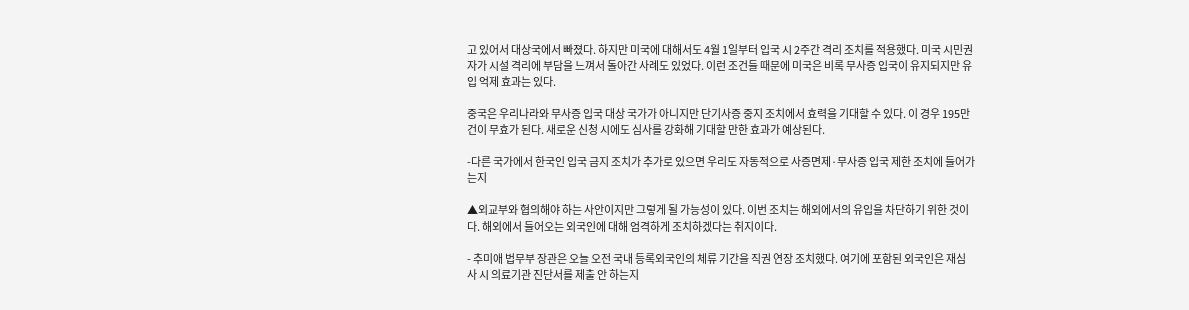고 있어서 대상국에서 빠졌다. 하지만 미국에 대해서도 4월 1일부터 입국 시 2주간 격리 조치를 적용했다. 미국 시민권자가 시설 격리에 부담을 느껴서 돌아간 사례도 있었다. 이런 조건들 때문에 미국은 비록 무사증 입국이 유지되지만 유입 억제 효과는 있다.

중국은 우리나라와 무사증 입국 대상 국가가 아니지만 단기사증 중지 조치에서 효력을 기대할 수 있다. 이 경우 195만 건이 무효가 된다. 새로운 신청 시에도 심사를 강화해 기대할 만한 효과가 예상된다.

-다른 국가에서 한국인 입국 금지 조치가 추가로 있으면 우리도 자동적으로 사증면제·무사증 입국 제한 조치에 들어가는지

▲외교부와 협의해야 하는 사안이지만 그렇게 될 가능성이 있다. 이번 조치는 해외에서의 유입을 차단하기 위한 것이다. 해외에서 들어오는 외국인에 대해 엄격하게 조치하겠다는 취지이다.

- 추미애 법무부 장관은 오늘 오전 국내 등록외국인의 체류 기간을 직권 연장 조치했다. 여기에 포함된 외국인은 재심사 시 의료기관 진단서를 제출 안 하는지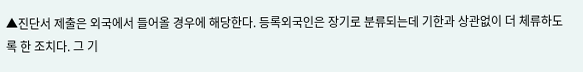▲진단서 제출은 외국에서 들어올 경우에 해당한다. 등록외국인은 장기로 분류되는데 기한과 상관없이 더 체류하도록 한 조치다. 그 기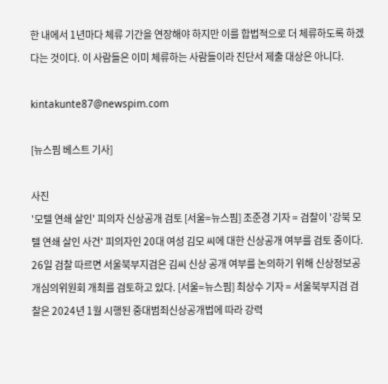한 내에서 1년마다 체류 기간을 연장해야 하지만 이를 합법적으로 더 체류하도록 하겠다는 것이다. 이 사람들은 이미 체류하는 사람들이라 진단서 제출 대상은 아니다.

kintakunte87@newspim.com

[뉴스핌 베스트 기사]

사진
'모텔 연쇄 살인' 피의자 신상공개 검토 [서울=뉴스핌] 조준경 기자 = 검찰이 '강북 모텔 연쇄 살인 사건' 피의자인 20대 여성 김모 씨에 대한 신상공개 여부를 검토 중이다. 26일 검찰 따르면 서울북부지검은 김씨 신상 공개 여부를 논의하기 위해 신상정보공개심의위원회 개최를 검토하고 있다. [서울=뉴스핌] 최상수 기자 = 서울북부지검 검찰은 2024년 1월 시행된 중대범죄신상공개법에 따라 강력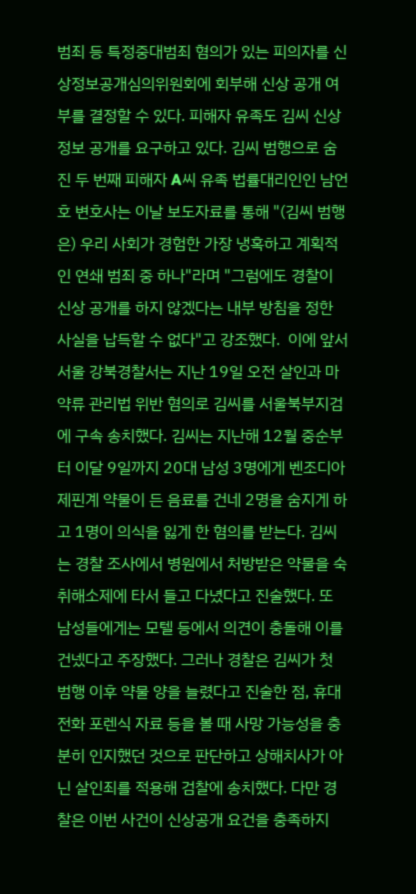범죄 등 특정중대범죄 혐의가 있는 피의자를 신상정보공개심의위원회에 회부해 신상 공개 여부를 결정할 수 있다. 피해자 유족도 김씨 신상 정보 공개를 요구하고 있다. 김씨 범행으로 숨진 두 번째 피해자 A씨 유족 법률대리인인 남언호 변호사는 이날 보도자료를 통해 "(김씨 범행은) 우리 사회가 경험한 가장 냉혹하고 계획적인 연쇄 범죄 중 하나"라며 "그럼에도 경찰이 신상 공개를 하지 않겠다는 내부 방침을 정한 사실을 납득할 수 없다"고 강조했다.  이에 앞서 서울 강북경찰서는 지난 19일 오전 살인과 마약류 관리법 위반 혐의로 김씨를 서울북부지검에 구속 송치했다. 김씨는 지난해 12월 중순부터 이달 9일까지 20대 남성 3명에게 벤조디아제핀계 약물이 든 음료를 건네 2명을 숨지게 하고 1명이 의식을 잃게 한 혐의를 받는다. 김씨는 경찰 조사에서 병원에서 처방받은 약물을 숙취해소제에 타서 들고 다녔다고 진술했다. 또 남성들에게는 모텔 등에서 의견이 충돌해 이를 건넸다고 주장했다. 그러나 경찰은 김씨가 첫 범행 이후 약물 양을 늘렸다고 진술한 점, 휴대전화 포렌식 자료 등을 볼 때 사망 가능성을 충분히 인지했던 것으로 판단하고 상해치사가 아닌 살인죄를 적용해 검찰에 송치했다. 다만 경찰은 이번 사건이 신상공개 요건을 충족하지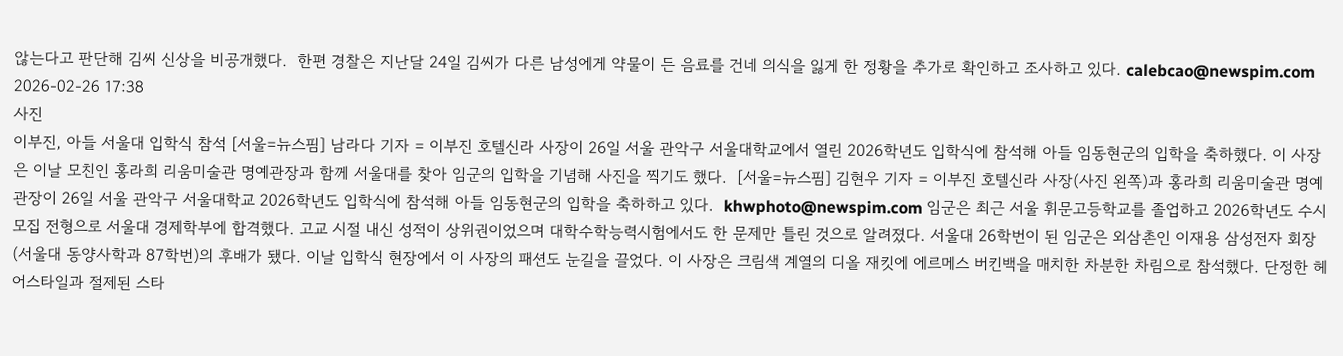않는다고 판단해 김씨 신상을 비공개했다.  한편 경찰은 지난달 24일 김씨가 다른 남성에게 약물이 든 음료를 건네 의식을 잃게 한 정황을 추가로 확인하고 조사하고 있다. calebcao@newspim.com 2026-02-26 17:38
사진
이부진, 아들 서울대 입학식 참석 [서울=뉴스핌] 남라다 기자 = 이부진 호텔신라 사장이 26일 서울 관악구 서울대학교에서 열린 2026학년도 입학식에 참석해 아들 임동현군의 입학을 축하했다. 이 사장은 이날 모친인 홍라희 리움미술관 명예관장과 함께 서울대를 찾아 임군의 입학을 기념해 사진을 찍기도 했다.  [서울=뉴스핌] 김현우 기자 = 이부진 호텔신라 사장(사진 왼쪽)과 홍라희 리움미술관 명예관장이 26일 서울 관악구 서울대학교 2026학년도 입학식에 참석해 아들 임동현군의 입학을 축하하고 있다.  khwphoto@newspim.com 임군은 최근 서울 휘문고등학교를 졸업하고 2026학년도 수시모집 전형으로 서울대 경제학부에 합격했다. 고교 시절 내신 성적이 상위권이었으며 대학수학능력시험에서도 한 문제만 틀린 것으로 알려졌다. 서울대 26학번이 된 임군은 외삼촌인 이재용 삼성전자 회장(서울대 동양사학과 87학번)의 후배가 됐다. 이날 입학식 현장에서 이 사장의 패션도 눈길을 끌었다. 이 사장은 크림색 계열의 디올 재킷에 에르메스 버킨백을 매치한 차분한 차림으로 참석했다. 단정한 헤어스타일과 절제된 스타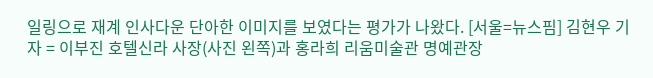일링으로 재계 인사다운 단아한 이미지를 보였다는 평가가 나왔다. [서울=뉴스핌] 김현우 기자 = 이부진 호텔신라 사장(사진 왼쪽)과 홍라희 리움미술관 명예관장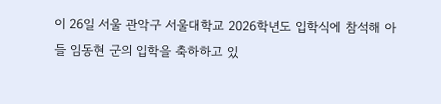이 26일 서울 관악구 서울대학교 2026학년도 입학식에 참석해 아들 임동현 군의 입학을 축하하고 있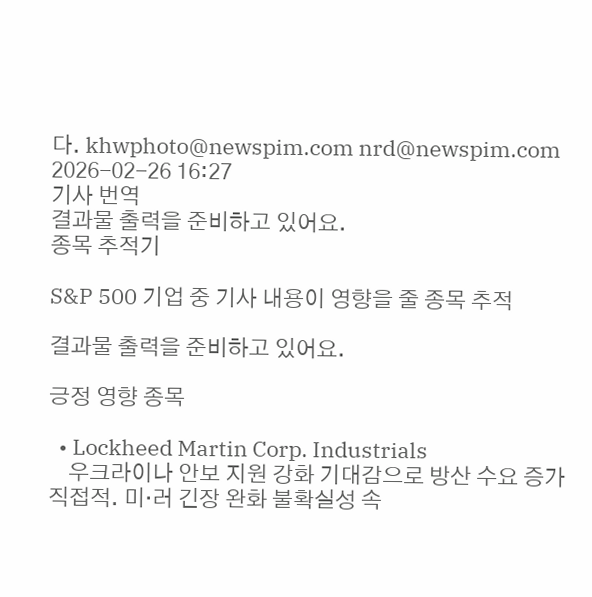다. khwphoto@newspim.com nrd@newspim.com 2026-02-26 16:27
기사 번역
결과물 출력을 준비하고 있어요.
종목 추적기

S&P 500 기업 중 기사 내용이 영향을 줄 종목 추적

결과물 출력을 준비하고 있어요.

긍정 영향 종목

  • Lockheed Martin Corp. Industrials
    우크라이나 안보 지원 강화 기대감으로 방산 수요 증가 직접적. 미·러 긴장 완화 불확실성 속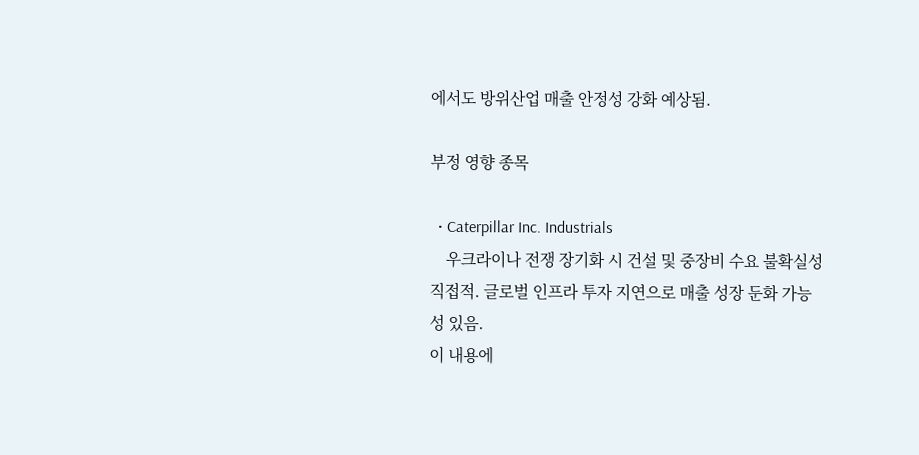에서도 방위산업 매출 안정성 강화 예상됨.

부정 영향 종목

  • Caterpillar Inc. Industrials
    우크라이나 전쟁 장기화 시 건설 및 중장비 수요 불확실성 직접적. 글로벌 인프라 투자 지연으로 매출 성장 둔화 가능성 있음.
이 내용에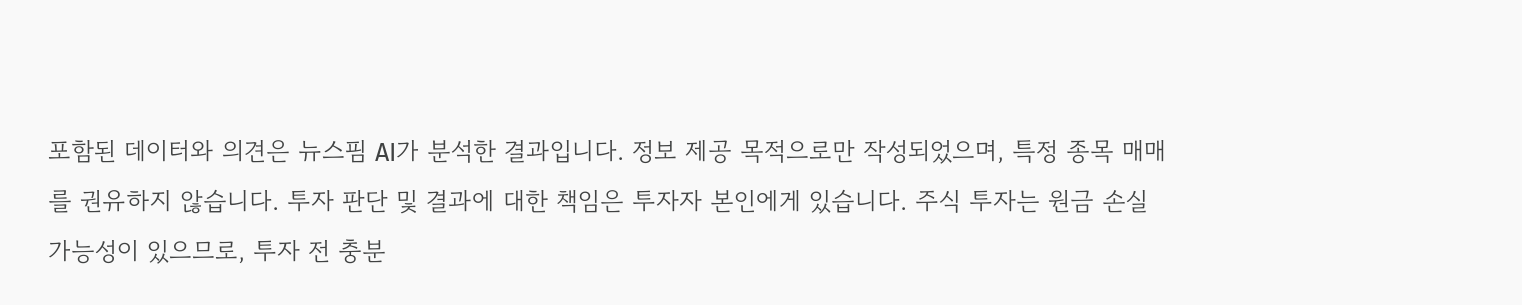포함된 데이터와 의견은 뉴스핌 AI가 분석한 결과입니다. 정보 제공 목적으로만 작성되었으며, 특정 종목 매매를 권유하지 않습니다. 투자 판단 및 결과에 대한 책임은 투자자 본인에게 있습니다. 주식 투자는 원금 손실 가능성이 있으므로, 투자 전 충분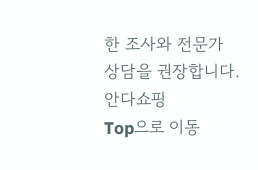한 조사와 전문가 상담을 권장합니다.
안다쇼핑
Top으로 이동